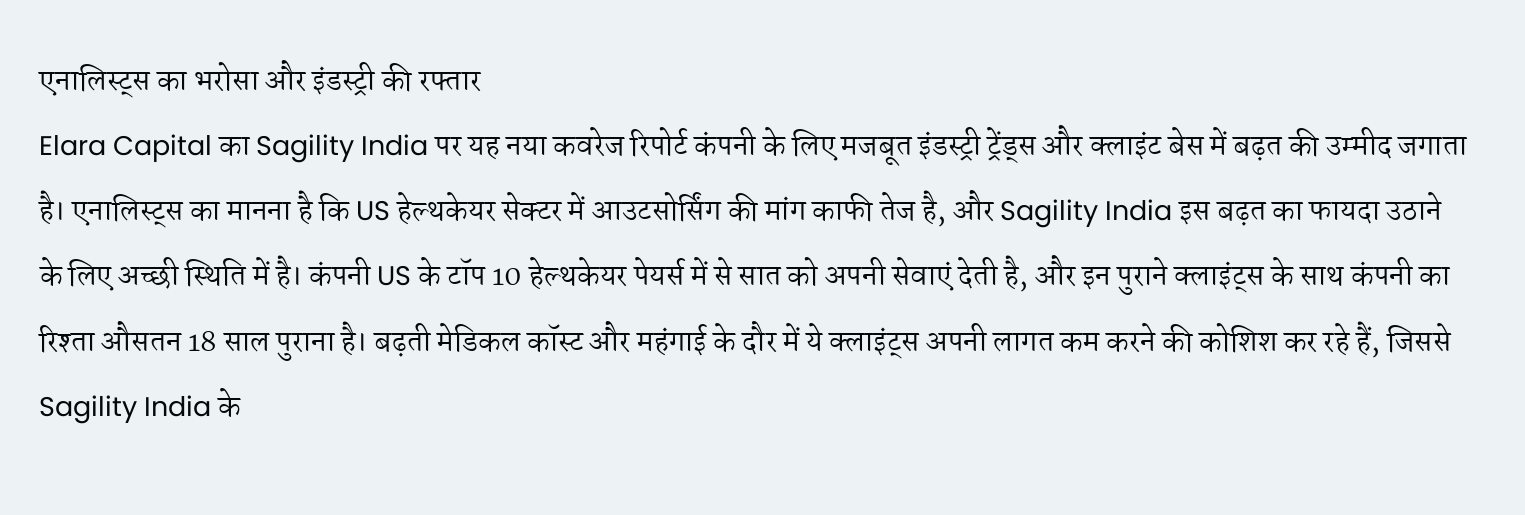एनालिस्ट्स का भरोसा और इंडस्ट्री की रफ्तार
Elara Capital का Sagility India पर यह नया कवरेज रिपोर्ट कंपनी के लिए मजबूत इंडस्ट्री ट्रेंड्स और क्लाइंट बेस में बढ़त की उम्मीद जगाता है। एनालिस्ट्स का मानना है कि US हेल्थकेयर सेक्टर में आउटसोर्सिंग की मांग काफी तेज है, और Sagility India इस बढ़त का फायदा उठाने के लिए अच्छी स्थिति में है। कंपनी US के टॉप 10 हेल्थकेयर पेयर्स में से सात को अपनी सेवाएं देती है, और इन पुराने क्लाइंट्स के साथ कंपनी का रिश्ता औसतन 18 साल पुराना है। बढ़ती मेडिकल कॉस्ट और महंगाई के दौर में ये क्लाइंट्स अपनी लागत कम करने की कोशिश कर रहे हैं, जिससे Sagility India के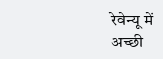रेवेन्यू में अच्छी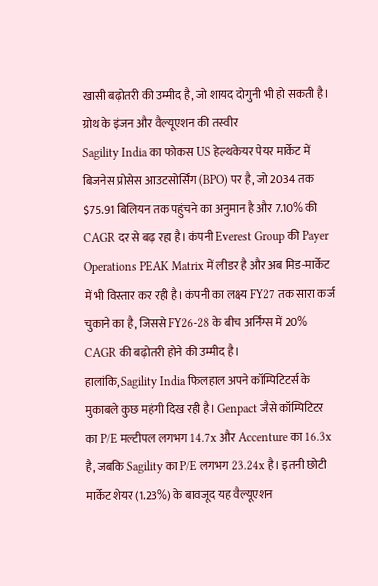खासी बढ़ोतरी की उम्मीद है, जो शायद दोगुनी भी हो सकती है।
ग्रोथ के इंजन और वैल्यूएशन की तस्वीर
Sagility India का फोकस US हेल्थकेयर पेयर मार्केट में बिजनेस प्रोसेस आउटसोर्सिंग (BPO) पर है, जो 2034 तक $75.91 बिलियन तक पहुंचने का अनुमान है और 7.10% की CAGR दर से बढ़ रहा है। कंपनी Everest Group की Payer Operations PEAK Matrix में लीडर है और अब मिड-मार्केट में भी विस्तार कर रही है। कंपनी का लक्ष्य FY27 तक सारा कर्ज चुकाने का है, जिससे FY26-28 के बीच अर्निंग्स में 20% CAGR की बढ़ोतरी होने की उम्मीद है।
हालांकि, Sagility India फिलहाल अपने कॉम्पिटिटर्स के मुकाबले कुछ महंगी दिख रही है। Genpact जैसे कॉम्पिटिटर का P/E मल्टीपल लगभग 14.7x और Accenture का 16.3x है, जबकि Sagility का P/E लगभग 23.24x है। इतनी छोटी मार्केट शेयर (1.23%) के बावजूद यह वैल्यूएशन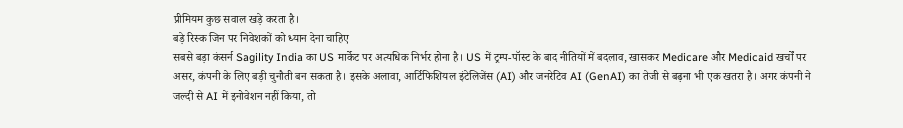प्रीमियम कुछ सवाल खड़े करता है।
बड़े रिस्क जिन पर निवेशकों को ध्यान देना चाहिए
सबसे बड़ा कंसर्न Sagility India का US मार्केट पर अत्यधिक निर्भर होना है। US में ट्रम्प-पॉस्ट के बाद नीतियों में बदलाव, खासकर Medicare और Medicaid खर्चों पर असर, कंपनी के लिए बड़ी चुनौती बन सकता है। इसके अलावा, आर्टिफिशियल इंटेलिजेंस (AI) और जनरेटिव AI (GenAI) का तेजी से बढ़ना भी एक खतरा है। अगर कंपनी ने जल्दी से AI में इनोवेशन नहीं किया, तो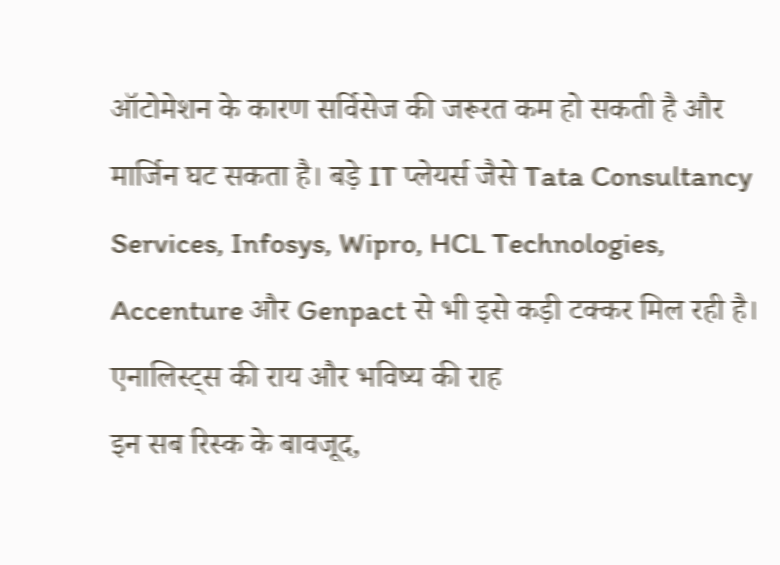ऑटोमेशन के कारण सर्विसेज की जरूरत कम हो सकती है और मार्जिन घट सकता है। बड़े IT प्लेयर्स जैसे Tata Consultancy Services, Infosys, Wipro, HCL Technologies, Accenture और Genpact से भी इसे कड़ी टक्कर मिल रही है।
एनालिस्ट्स की राय और भविष्य की राह
इन सब रिस्क के बावजूद,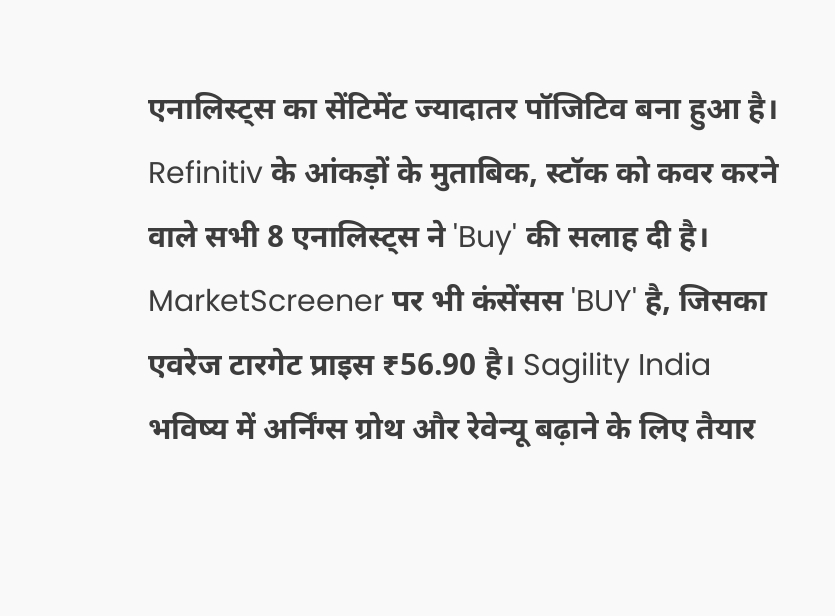एनालिस्ट्स का सेंटिमेंट ज्यादातर पॉजिटिव बना हुआ है। Refinitiv के आंकड़ों के मुताबिक, स्टॉक को कवर करने वाले सभी 8 एनालिस्ट्स ने 'Buy' की सलाह दी है। MarketScreener पर भी कंसेंसस 'BUY' है, जिसका एवरेज टारगेट प्राइस ₹56.90 है। Sagility India भविष्य में अर्निंग्स ग्रोथ और रेवेन्यू बढ़ाने के लिए तैयार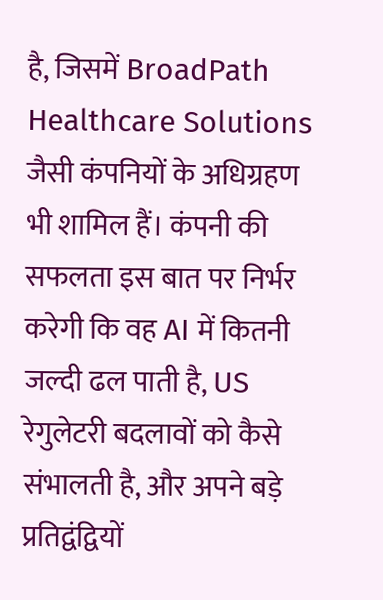है, जिसमें BroadPath Healthcare Solutions जैसी कंपनियों के अधिग्रहण भी शामिल हैं। कंपनी की सफलता इस बात पर निर्भर करेगी कि वह AI में कितनी जल्दी ढल पाती है, US रेगुलेटरी बदलावों को कैसे संभालती है, और अपने बड़े प्रतिद्वंद्वियों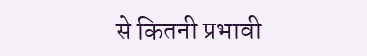से कितनी प्रभावी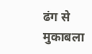ढंग से मुकाबला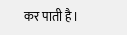कर पाती है।